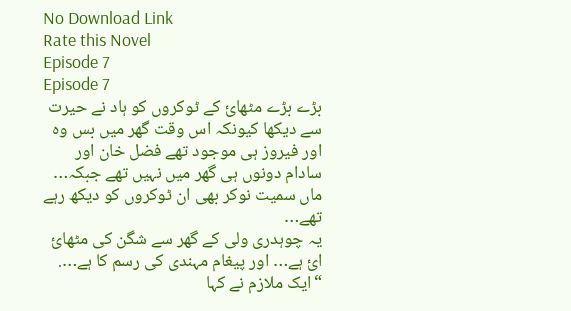No Download Link
Rate this Novel
Episode 7
Episode 7
بڑے بڑے مٹھائ کے ٹوکروں کو ہاد نے حیرت سے دیکھا کیونکہ اس وقت گھر میں بس وہ اور فیروز ہی موجود تھے فضل خان اور سادام دونوں ہی گھر میں نہیں تھے جبکہ… ماں سمیت نوکر بھی ان ٹوکروں کو دیکھ رہے تھے…
یہ چوہدری ولی کے گھر سے شگن کی مٹھائ ائ ہے… اور پیغام مہندی کی رسم کا ہے…. “ایک ملازم نے کہا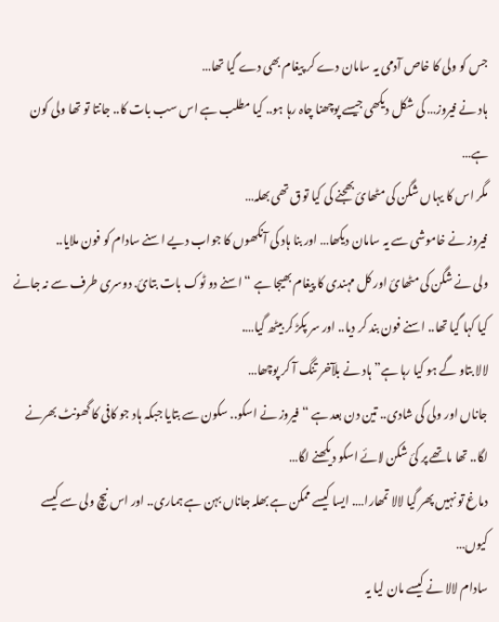جس کو ولی کا خاص آدمی یہ سامان دے کر پیغام بھی دے گیا تھا…
ہاد نے فیروز… کی شکل دیکھی جیسے پوچھنا چاہ رہا ہو.. کیا مطلب ہے اس سب بات کا.. جانتا تو تھا ولی کون ہے…
مگر اس کا یہاں شگن کی مٹھائ بھجنے کی کیا توق تھی بھلہ…
فیروز نے خاموشی سے یہ سامان دیکھا… اور بنا ہاد کی آنکھوں کا جواب دیے اسنے سادام کو فون ملایا..
ولی نے شگن کی مٹھائ اور کل مہندی کا پیغام بھیجا ہے “اسنے دو ٹوک بات بتائ. دوسری طرف سے نہ جانے کیا کہا گیا تھا.. اسنے فون بند کر دیا.. اور سر پکڑ کر بیٹھ گیا….
لالا بتاو گے ہو کیا رہا ہے” ہاد نے بلآخر تنگ آ کر پوچھا…
جاناں اور ولی کی شادی.. تین دن بعد ہے “فیروز نے اسکو.. سکون سے بتایا جبکہ ہاد جو کافی کا گھونٹ بھرنے لگا.. تھا ماتھے پر کئ شکن لائے اسکو دیکھنے لگا…
دماغ تو نہیں پھر گیا لالا تمھارا…. ایسا کیسے ممکن ہے بھلہ جاناں بہن ہے ہماری.. اور اس نیچ ولی سے کیسے کیوں…
سادام لالا نے کیسے مان لیا یہ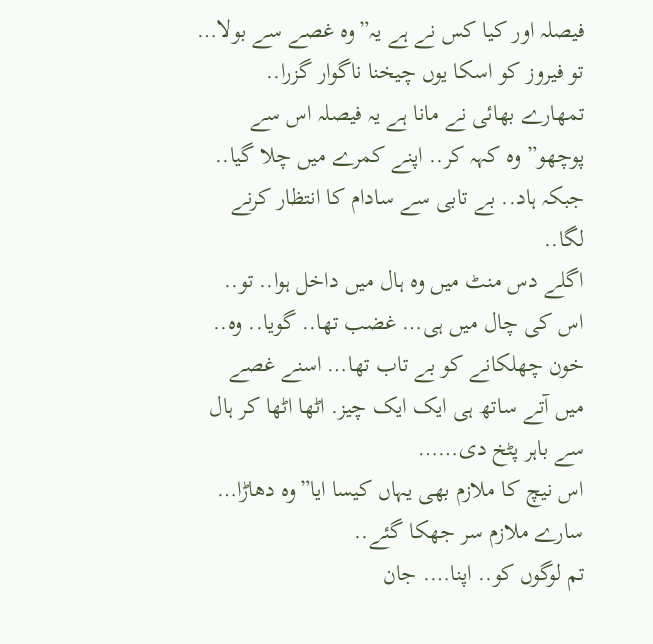فیصلہ اور کیا کس نے ہے یہ”وہ غصے سے بولا… تو فیروز کو اسکا یوں چیخنا ناگوار گزرا..
تمھارے بھائی نے مانا ہے یہ فیصلہ اس سے پوچھو” وہ کہہ کر.. اپنے کمرے میں چلا گیا.. جبکہ ہاد.. بے تابی سے سادام کا انتظار کرنے لگا..
اگلے دس منٹ میں وہ ہال میں داخل ہوا.. تو.. اس کی چال میں ہی… غضب تھا.. گویا.. وہ.. خون چھلکانے کو بے تاب تھا… اسنے غصے میں آتے ساتھ ہی ایک ایک چیز. اٹھا اٹھا کر ہال سے باہر پٹخ دی……
اس نیچ کا ملازم بھی یہاں کیسا ایا”وہ دھاڑا…
سارے ملازم سر جھکا گئے..
تم لوگوں کو.. اپنا…. جان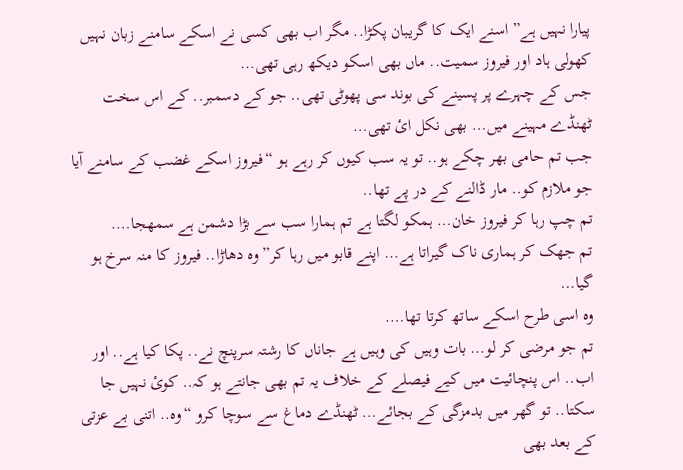پیارا نہیں ہے” اسنے ایک کا گریبان پکڑا.. مگر اب بھی کسی نے اسکے سامنے زبان نہیں کھولی ہاد اور فیروز سمیت.. ماں بھی اسکو دیکھ رہی تھی…
جس کے چہرے پر پسینے کی بوند سی پھوٹی تھی.. جو کے دسمبر.. کے اس سخت ٹھنڈے مہینے میں… بھی نکل ائ تھی…
جب تم حامی بھر چکے ہو.. تو یہ سب کیوں کر رہے ہو “فیروز اسکے غضب کے سامنے آیا جو ملازم کو.. مار ڈالنے کے در پے تھا..
تم چپ رہا کر فیروز خان… ہمکو لگتا ہے تم ہمارا سب سے بڑا دشمن ہے سمھجا….
تم جھک کر ہماری ناک گیراتا ہے… اپنے قابو میں رہا کر” وہ دھاڑا.. فیروز کا منہ سرخ ہو گیا…
وہ اسی طرح اسکے ساتھ کرتا تھا….
تم جو مرضی کر لو… بات وہیں کی وہیں ہے جاناں کا رشتہ سرپنچ نے.. پکا کیا ہے.. اور اب.. اس پنچائیت میں کیے فیصلے کے خلاف یہ تم بھی جانتے ہو کہ.. کوئ نہیں جا سکتا.. تو گھر میں بدمزگی کے بجائے… ٹھنڈے دماغ سے سوچا کرو “وہ.. اتنی بے عزتی کے بعد بھی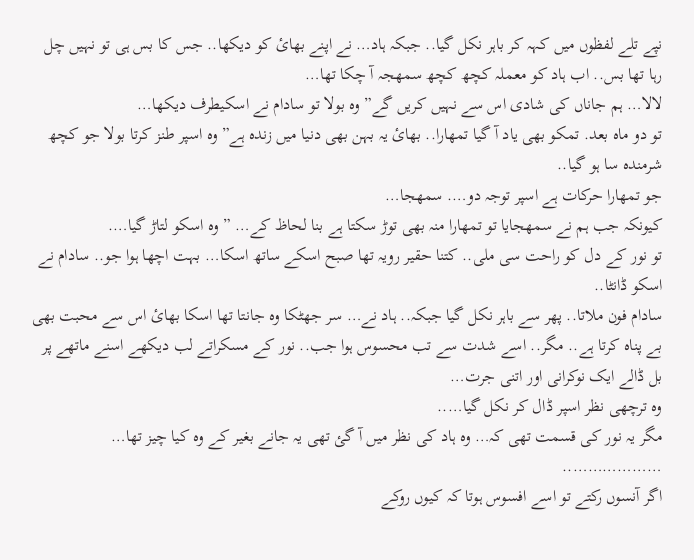نپے تلے لفظوں میں کہہ کر باہر نکل گیا.. جبکہ ہاد… نے اپنے بھائ کو دیکھا.. جس کا بس ہی تو نہیں چل رہا تھا بس.. اب ہاد کو معملہ کچھ کچھ سمھجہ آ چکا تھا…
لالا… ہم جاناں کی شادی اس سے نہیں کریں گے” وہ بولا تو سادام نے اسکیطرف دیکھا…
تو دو ماہ بعد. تمکو بھی یاد آ گیا تمھارا.. بھائ یہ بہن بھی دنیا میں زندہ ہے” وہ اسپر طنز کرتا بولا جو کچھ شرمندہ سا ہو گیا..
جو تمھارا حرکات ہے اسپر توجہ دو…. سمھجا…
کیونکہ جب ہم نے سمھجایا تو تمھارا منہ بھی توڑ سکتا ہے بنا لحاظ کے… ” وہ اسکو لتاڑ گیا….
تو نور کے دل کو راحت سی ملی.. کتنا حقیر رویہ تھا صبح اسکے ساتھ اسکا… بہت اچھا ہوا جو.. سادام نے اسکو ڈانٹا..
سادام فون ملاتا.. پھر سے باہر نکل گیا جبکہ.. ہاد نے… سر جھٹکا وہ جانتا تھا اسکا بھائ اس سے محبت بھی بے پناہ کرتا ہے.. مگر.. اسے شدت سے تب محسوس ہوا جب.. نور کے مسکراتے لب دیکھے اسنے ماتھے پر بل ڈالے ایک نوکرانی اور اتنی جرت…
وہ ترچھی نظر اسپر ڈال کر نکل گیا…..
مگر یہ نور کی قسمت تھی کہ… وہ ہاد کی نظر میں آ گئ تھی یہ جانے بغیر کے وہ کیا چیز تھا…
………………..
اگر آنسوں رکتے تو اسے افسوس ہوتا کہ کیوں روکے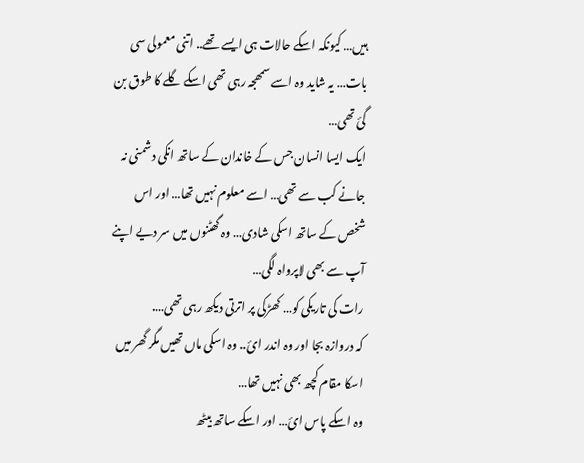ہیں… کیونکہ اسکے حالات ہی ایسے تھے.. اتنی معمولی سی بات… یہ شاید وہ اسے سمھجہ رہی تھی اسکے گلے کا طوق بن گئ تھی…
ایک ایسا انسان جس کے خاندان کے ساتھ انکی دشمنی نہ جانے کب سے تھی… اسے معلوم نہیں تھا… اور اس شخص کے ساتھ اسکی شادی… وہ گھٹنوں میں سر دیے اپنے آپ سے بھی لاپرواہ لگی…
رات کی تاریکی کو… کھڑکی پر اترتی دیکھ رہی تھی….
کہ دروازہ بجا اور وہ اندر ائ.. وہ اسکی ماں تھیں مگر گھر میں اسکا مقام کچھ بھی نہیں تھا…
وہ اسکے پاس ائ… اور اسکے ساتھ بیٹھ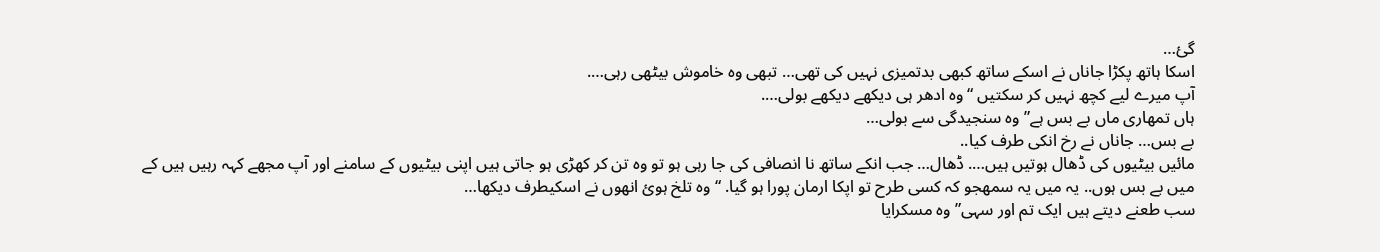گئ…
اسکا ہاتھ پکڑا جاناں نے اسکے ساتھ کبھی بدتمیزی نہیں کی تھی… تبھی وہ خاموش بیٹھی رہی….
آپ میرے لیے کچھ نہیں کر سکتیں “وہ ادھر ہی دیکھے دیکھے بولی….
ہاں تمھاری ماں بے بس ہے” وہ سنجیدگی سے بولی…
بے بس… جاناں نے رخ انکی طرف کیا..
مائیں بیٹیوں کی ڈھال ہوتیں ہیں…. ڈھال… جب انکے ساتھ نا انصافی کی جا رہی ہو تو وہ تن کر کھڑی ہو جاتی ہیں اپنی بیٹیوں کے سامنے اور آپ مجھے کہہ رہیں ہیں کے میں بے بس ہوں.. یہ میں یہ سمھجو کہ کسی طرح تو اپکا ارمان پورا ہو گیا. “وہ تلخ ہوئ انھوں نے اسکیطرف دیکھا…
سب طعنے دیتے ہیں ایک تم اور سہی” وہ مسکرایا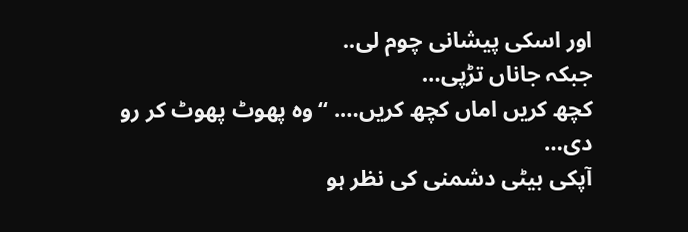اور اسکی پیشانی چوم لی..
جبکہ جاناں تڑپی…
کچھ کریں اماں کچھ کریں…. “وہ پھوٹ پھوٹ کر رو دی…
آپکی بیٹی دشمنی کی نظر ہو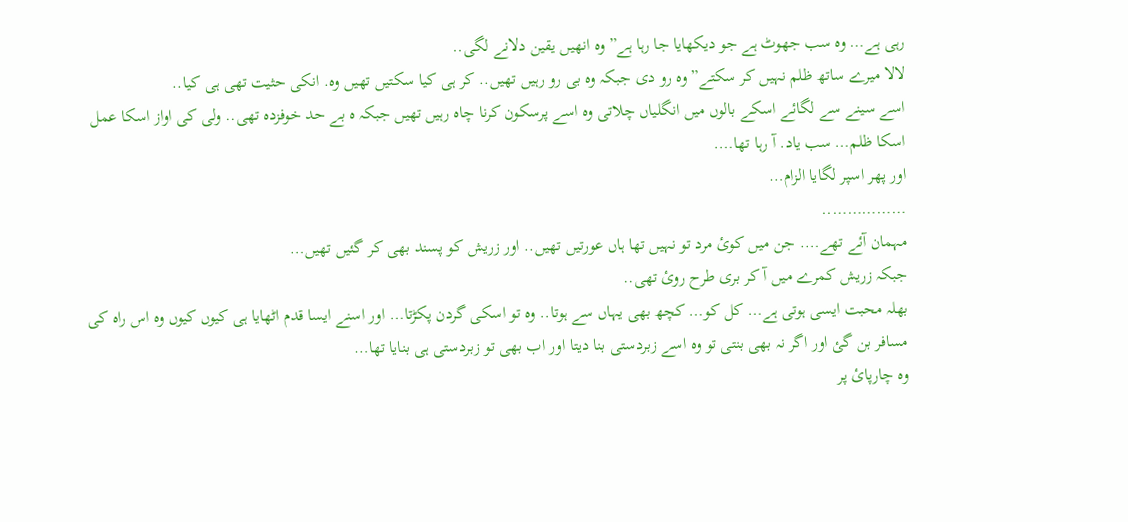رہی ہے… وہ سب جھوٹ ہے جو دیکھایا جا رہا ہے” وہ انھیں یقین دلانے لگی..
لالا میرے ساتھ ظلم نہیں کر سکتے” وہ رو دی جبکہ وہ بی رو رہیں تھیں.. کر ہی کیا سکتیں تھیں وہ. انکی حثیت تھی ہی کیا..
اسے سینے سے لگائے اسکے بالوں میں انگلیاں چلاتی وہ اسے پرسکون کرنا چاہ رہیں تھیں جبکہ ہ بے حد خوفزدہ تھی.. ولی کی اواز اسکا عمل اسکا ظلم… سب یاد. آ رہا تھا….
اور پھر اسپر لگایا الزام…
……………..
مہمان آئے تھے…. جن میں کوئ مرد تو نہیں تھا ہاں عورتیں تھیں.. اور زریش کو پسند بھی کر گئیں تھیں…
جبکہ زریش کمرے میں آ کر بری طرح روئ تھی..
بھلہ محبت ایسی ہوتی ہے… کل کو… کچھ بھی یہاں سے ہوتا.. وہ تو اسکی گردن پکڑتا… اور اسنے ایسا قدم اٹھایا ہی کیوں کیوں وہ اس راہ کی مسافر بن گئ اور اگر نہ بھی بنتی تو وہ اسے زبردستی بنا دیتا اور اب بھی تو زبردستی ہی بنایا تھا…
وہ چارپائ پر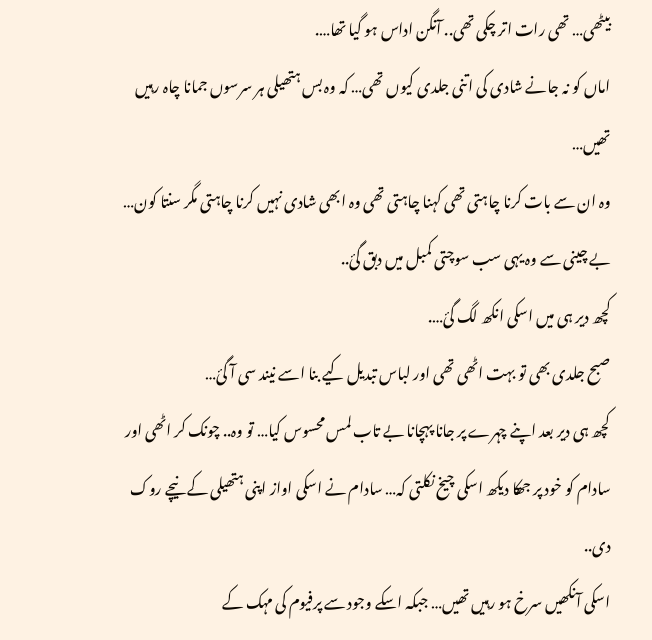بیٹھی… تھی رات اتر چکی تھی.. آنگن اداس ہو گیا تھا….
اماں کو نہ جانے شادی کی اتنی جلدی کیوں تھی… کہ وہ بس ہتھیلی ہر سرسوں جمانا چاہ رہیں تھیں…
وہ ان سے بات کرنا چاہتی تھی کہنا چاہتی تھی وہ ابھی شادی نہیں کرنا چاہتی مگر سنتا کون…
بے چینی سے وہ یہی سب سوچتی کمبل میں دبق گئ..
کچھ دیر ہی میں اسکی انکھ لگ گئ….
صبح جلدی بھی تو بہت اٹھی تھی اور لباس تبدیل کیے بنا اسے نیند سی آ گئ…
کچھ ہی دیر بعد اپنے چہرے پر جانا پہچانا بے تاب لمس محسوس کیا… تو وہ.. چونک کر اٹھی اور سادام کو خود پر جھکا دیکھ اسکی چیخ نکلتی کہ… سادام نے اسکی اواز اپنی ہتھیلی کے نیچے روک دی..
اسکی آنکھیں سرخ ہو رہیں تھیں… جبکہ اسکے وجود سے پرفیوم کی مہک کے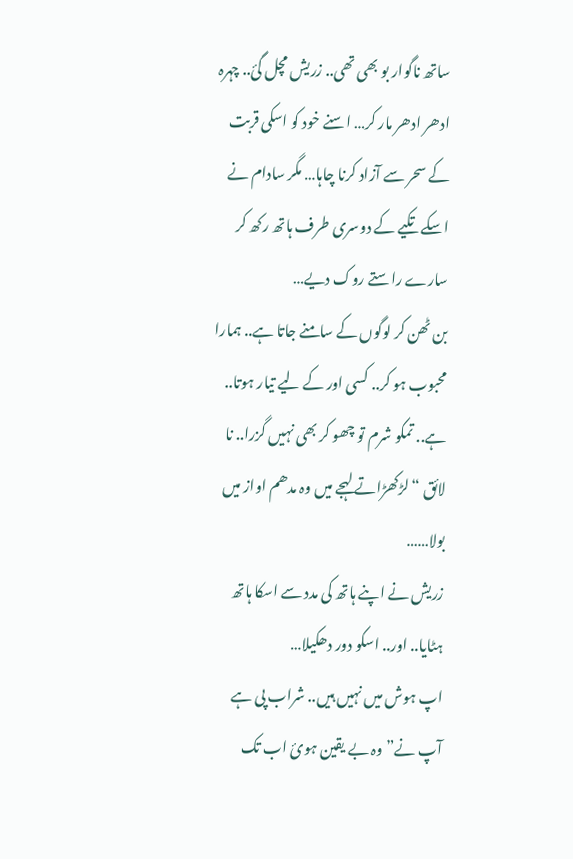ساتھ ناگوار بو بھی تھی.. زریش مچل گئ.. چہرہ ادھر ادھر مار کر… اسنے خود کو اسکی قربت کے سحر سے آزاد کرنا چاہا… مگر سادام نے اسکے تکیے کے دوسری طرف ہاتھ رکھ کر سارے راستے روک دیے…
بن ٹھن کر لوگوں کے سامنے جاتا ہے.. ہمارا محبوب ہو کر.. کسی اور کے لیے تیار ہوتا.. ہے.. تمکو شرم تو چھو کر بھی نہیں گزرا.. نا لائق “لڑکھڑاتے لہجے میں وہ مدھم اواز میں بولا……
زریش نے اپنے ہاتھ کی مدد سے اسکا ہاتھ ہٹایا.. اور.. اسکو دور دھکیلا…
اپ ہوش میں نہیں ہیں.. شراب پی ہے آپ نے” وہ بے یقین ہوئ اب تک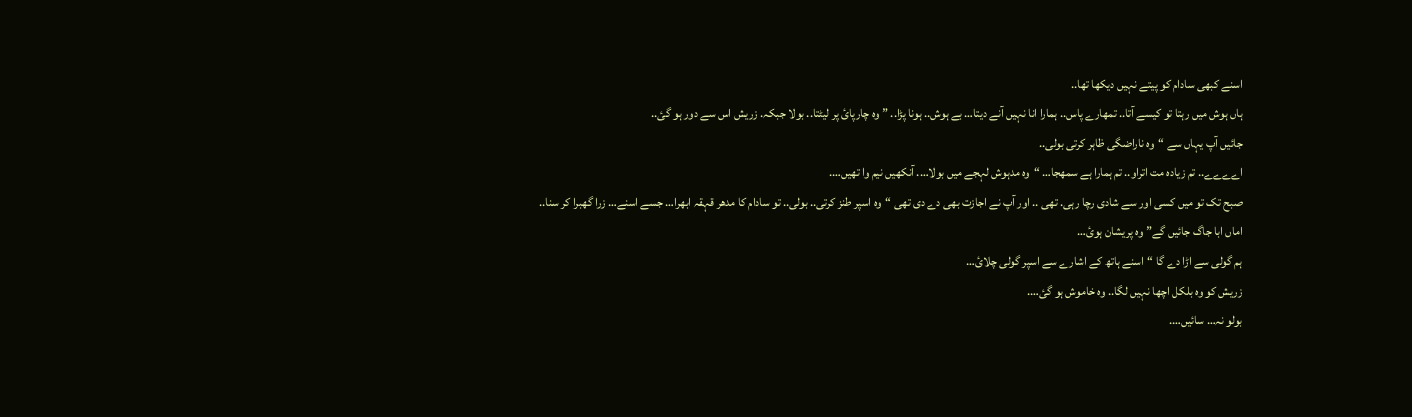اسنے کبھی سادام کو پیتے نہیں دیکھا تھا..
ہاں ہوش میں رہتا تو کیسے آتا.. تمھارے پاس.. ہمارا انا نہیں آنے دیتا… بے ہوش.. ہونا پڑا.. ” وہ چارپائ پر لیٹتا.. بولا جبکہ. زریش اس سے دور ہو گئ..
جائیں آپ یہاں سے “وہ ناراضگی ظاہر کرتی بولی..
اےےےے.. تم زیادہ مت اتراو.. تم ہمارا ہے سمھجا… “وہ مدہوش لہجے میں بولا…. آنکھیں نیم وا تھیں….
صبح تک تو میں کسی اور سے شادی رچا رہی. تھی .. اور آپ نے اجازت بھی دے دی تھی “وہ اسپر طنز کرتی.. بولی.. تو سادام کا مدھر قہقہ ابھرا… جسے اسنے… زرا گھبرا کر سنا..
اماں ابا جاگ جائیں گے”وہ پریشان ہوئ…
ہم گولی سے اڑا دے گا “اسنے ہاتھ کے اشارے سے اسپر گولی چلائ…
زریش کو وہ بلکل اچھا نہیں لگا.. وہ خاموش ہو گئ….
بولو نہ… سائیں….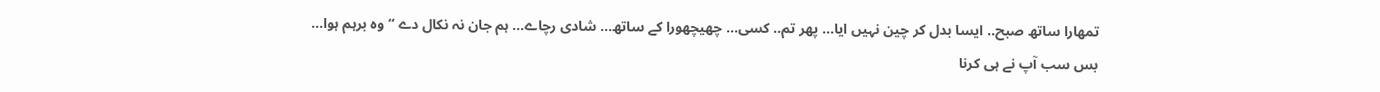تمھارا ساتھ صبح.. ایسا بدل کر چین نہیں ایا… پھر تم.. کسی… چھیچھورا کے ساتھ… شادی رچاے… ہم جان نہ نکال دے “وہ برہم ہوا…
بس سب آپ نے ہی کرنا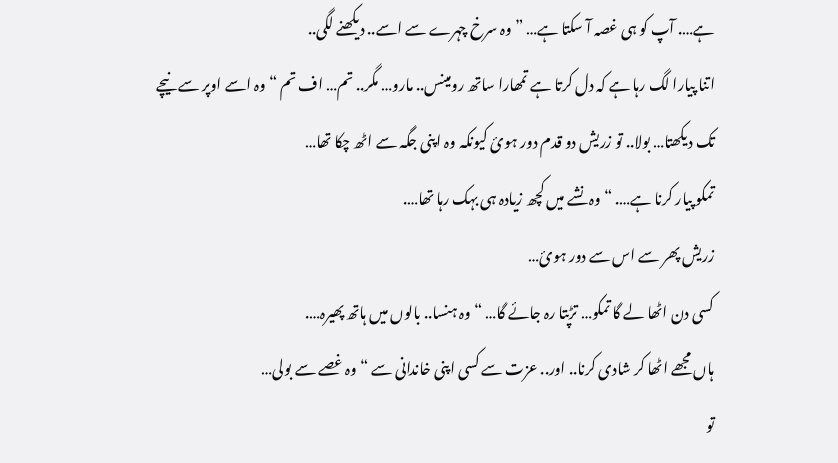ہے…. آپ کو ہی غصہ آ سکتا ہے… ” وہ سرخ چہرے سے اسے.. دیکھنے لگی..
اتنا پیارا لگ رہا ہے کہ دل کرتا ہے تمھارا ساتھ رومینس.. مارو… مگر.. تم… اف تم “وہ اسے اوپر سے نیچے تک دیکھتا… بولا.. تو زریش دو قدم دور ہوئ کیونکہ وہ اپنی جگہ سے اٹھ چکا تھا…
تمکو پیار کرنا ہے…. “وہ نشے میں کچھ زیادہ ہی بہک رہا تھا….
زریش پھر سے اس سے دور ہوئ…
کسی دن اٹھا لے گا تمکو… تڑپتا رہ جائے گا… “وہ ہنسا.. بالوں میں ہاتھ پھیرہ….
ہاں مجھے اٹھا کر شادی کرنا.. اور.. عزت سے کسی اپنی خاندانی سے “وہ غصے سے بولی…
تو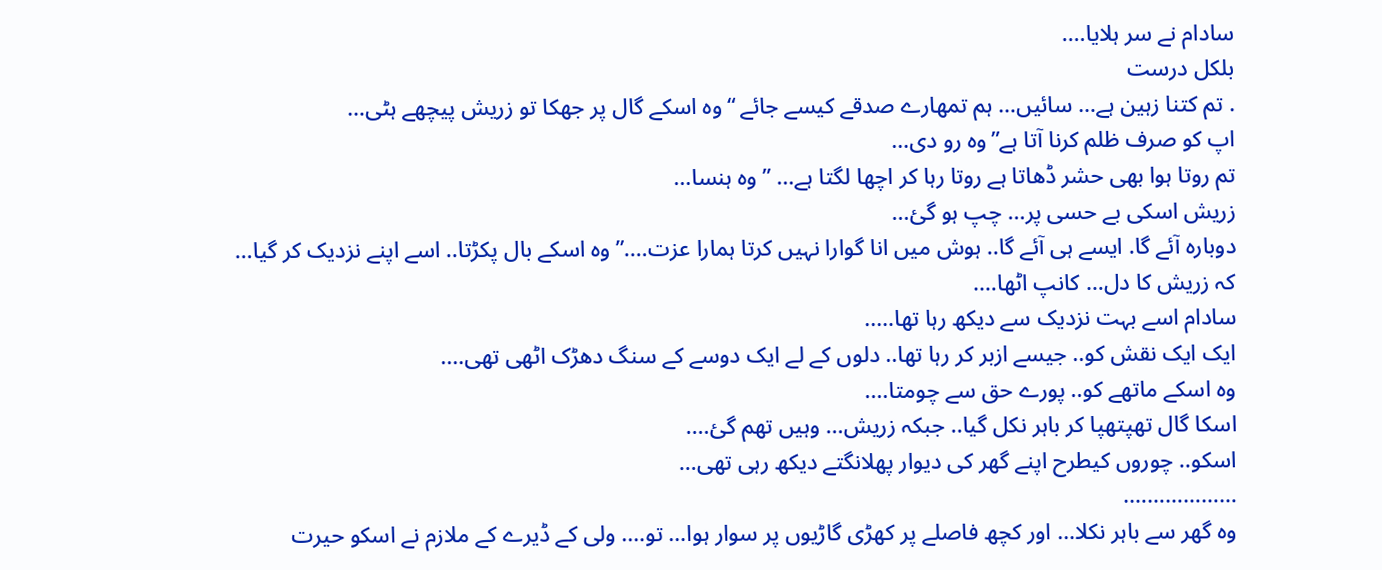سادام نے سر ہلایا….
بلکل درست
. تم کتنا زہین ہے… سائیں… ہم تمھارے صدقے کیسے جائے “وہ اسکے گال پر جھکا تو زریش پیچھے ہٹی…
اپ کو صرف ظلم کرنا آتا ہے”وہ رو دی…
تم روتا ہوا بھی حشر ڈھاتا ہے روتا رہا کر اچھا لگتا ہے… ” وہ ہنسا…
زریش اسکی بے حسی پر… چپ ہو گئ…
دوبارہ آئے گا. ایسے ہی آئے گا.. ہوش میں انا گوارا نہیں کرتا ہمارا عزت….” وہ اسکے بال پکڑتا.. اسے اپنے نزدیک کر گیا…
کہ زریش کا دل… کانپ اٹھا….
سادام اسے بہت نزدیک سے دیکھ رہا تھا…..
ایک ایک نقش کو.. جیسے ازبر کر رہا تھا.. دلوں کے لے ایک دوسے کے سنگ دھڑک اٹھی تھی….
وہ اسکے ماتھے کو.. پورے حق سے چومتا….
اسکا گال تھپتھپا کر باہر نکل گیا.. جبکہ زریش… وہیں تھم گئ….
اسکو.. چوروں کیطرح اپنے گھر کی دیوار پھلانگتے دیکھ رہی تھی…
……………….
وہ گھر سے باہر نکلا… اور کچھ فاصلے پر کھڑی گاڑیوں پر سوار ہوا… تو…. ولی کے ڈیرے کے ملازم نے اسکو حیرت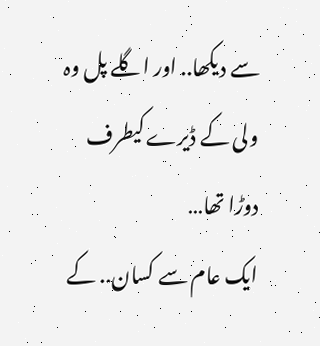سے دیکھا.. اور اگلے پل وہ ولی کے ڈیرے کیطرف دوڑا تھا…
ایک عام سے کسان.. کے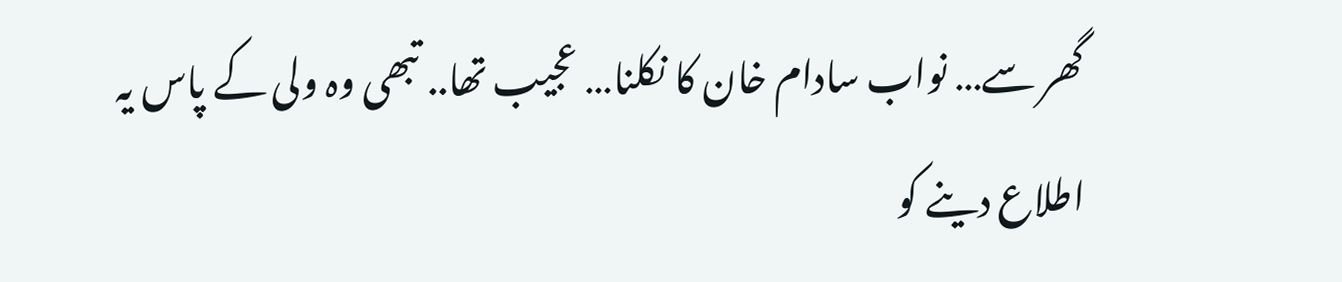گھر سے… نواب سادام خان کا نکلنا… عجیب تھا.. تبھی وہ ولی کے پاس یہ اطلاع دینے کو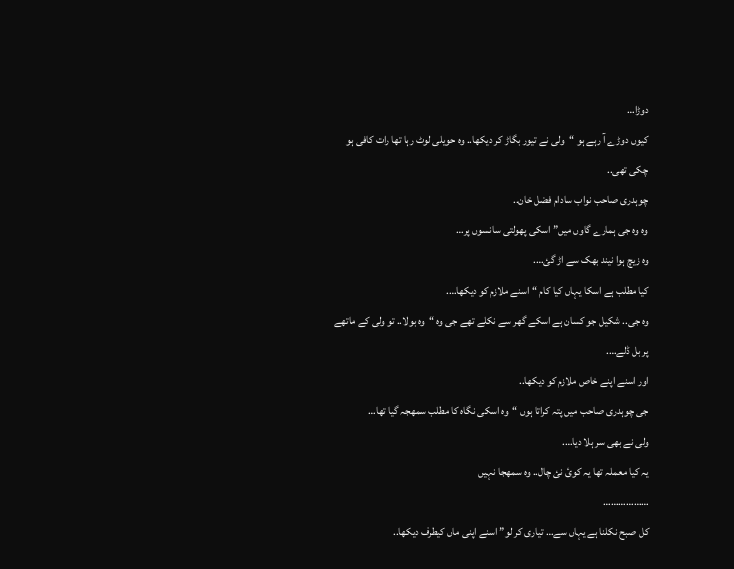دوڑا…
کیوں دوڑے آ رہے ہو “ولی نے تیور بگاڑ کر دیکھا.. وہ حویلی لوٹ رہا تھا رات کافی ہو چکی تھی..
چوہدری صاحب نواب سادام فضل خان..
وہ وہ جی ہمارے گاوں میں” اسکی پھولتی سانسوں پر…
وہ زیچ ہوا نیند بھک سے اڑ گئ….
کیا مطلب ہے اسکا یہاں کیا کام “اسنے ملازم کو دیکھا….
وہ جی.. شکیل جو کسان ہے اسکے گھر سے نکلے تھے جی وہ “وہ بولا.. تو ولی کے ماتھے پر بل ڈلے….
اور اسنے اپنے خاص ملازم کو دیکھا..
جی چوہدری صاحب میں پتہ کراتا ہوں “وہ اسکی نگاہ کا مطلب سمھجہ گیا تھا…
ولی نے بھی سر ہلا دیا….
یہ کیا معملہ تھا یہ کوئ نئ چال.. وہ سمھجا نہیں
………………
کل صبح نکلنا ہے یہاں سے… تیاری کر لو” اسنے اپنی ماں کیطرف دیکھا..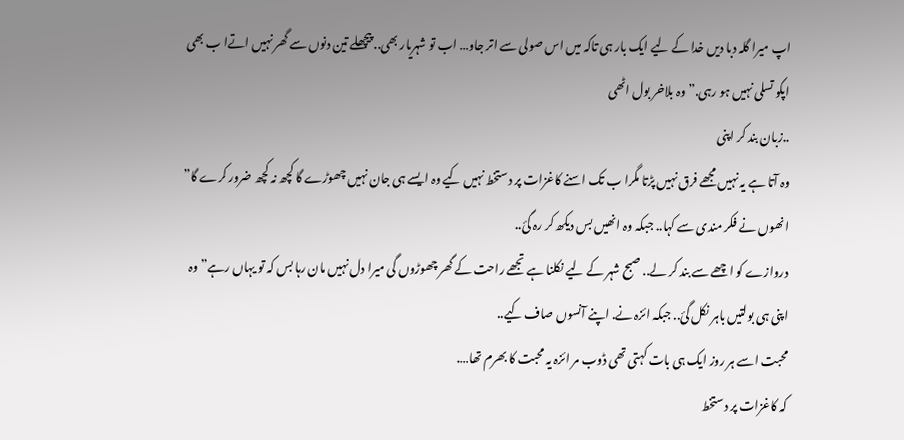اپ میرا گلہ دبا دیں خدا کے لیے ایک بار ہی تاکہ میں اس صولی سے اتر جاو… اب تو شہریار بھی.. پیچھلے تین دنوں سے گھر نہیں اتےا ب بھی اپکو تسلی نہیں ہو رہی.” وہ بلاخر بول اٹھی
..زبان بند کر اپنی
وہ آتا ہے یہ نہیں مجھے فرق نہیں پڑتا مگرا ب تک اسنے کاغزات پر دستخط نہیں کیے وہ ایسے ہی جان نہیں چھوڑے گا کچھ نہ کچھ ضرور کرے گا” انھوں نے فکر مندی سے کہا.. جبکہ وہ انھیں بس دیکھ کر رہ گئ..
دروازے کو اچھے سے بند کر لے.. صبح شہر کے لیے نکلنا ہے تجھے راحت کے گھر چھوڑوں گی میرا دل نہیں مان رہا بس کہ تو یہاں رہے” وہ اپنی ہی بولتیں باہر نکل گئ.. جبکہ ائزہ نے. اپنے آنسوں صاف کیے..
محبت اسے ہر روز ایک ہی بات کہتی تھی ڈوب مر ائزہ یہ محبت کا بھرم تھا….
کہ کاغزات پر دستخط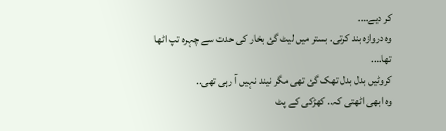کر دیے….
وہ دروازہ بند کرتی. بستر میں لیٹ گئ بخار کی حدت سے چہرہ تپ اٹھا تھا….
کروٹیں بدل بدل تھک گئ تھی مگر نیند نہیں آ رہی تھی..
وہ ابھی اٹھتی کہ.. کھڑکی کے پٹ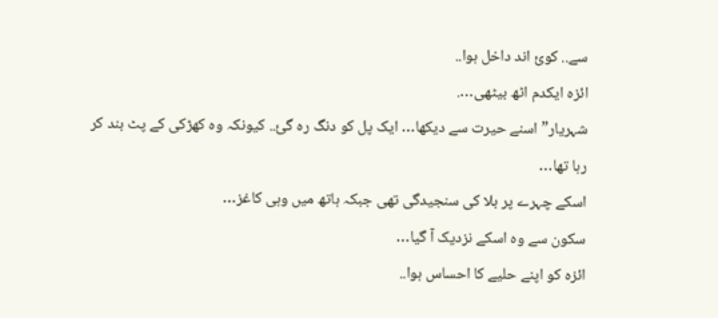سے.. کوئ اند داخل ہوا..
ائزہ ایکدم اٹھ بیٹھی….
شہریار”اسنے حیرت سے دیکھا… ایک پل کو دنگ رہ گئ.. کیونکہ وہ کھڑکی کے پٹ بند کر رہا تھا…
اسکے چہرے پر بلا کی سنجیدگی تھی جبکہ ہاتھ میں وہی کاغز…
سکون سے وہ اسکے نزدیک آ گیا…
ائزہ کو اپنے حلیے کا احساس ہوا..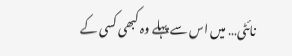نائٹی… میں اس سے پہلے وہ کبھی کسی کے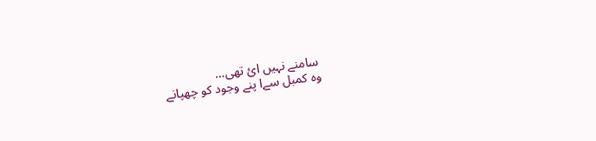سامنے نہیں ائ تھی…
وہ کمبل سےا پنے وجود کو چھپانے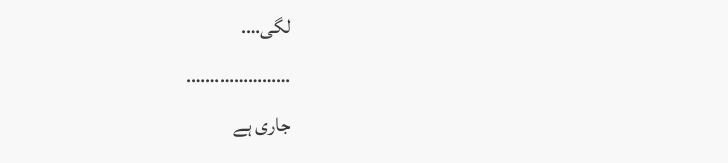لگی….
………………….
جاری ہے